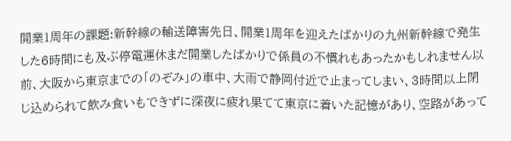開業1周年の課題:新幹線の輸送障害先日、開業1周年を迎えたばかりの九州新幹線で発生した6時間にも及ぶ停電運休まだ開業したばかりで係員の不慣れもあったかもしれません以前、大阪から東京までの「のぞみ」の車中、大雨で静岡付近で止まってしまい、3時間以上閉じ込められて飲み食いもできずに深夜に疲れ果てて東京に着いた記憶があり、空路があって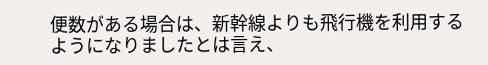便数がある場合は、新幹線よりも飛行機を利用するようになりましたとは言え、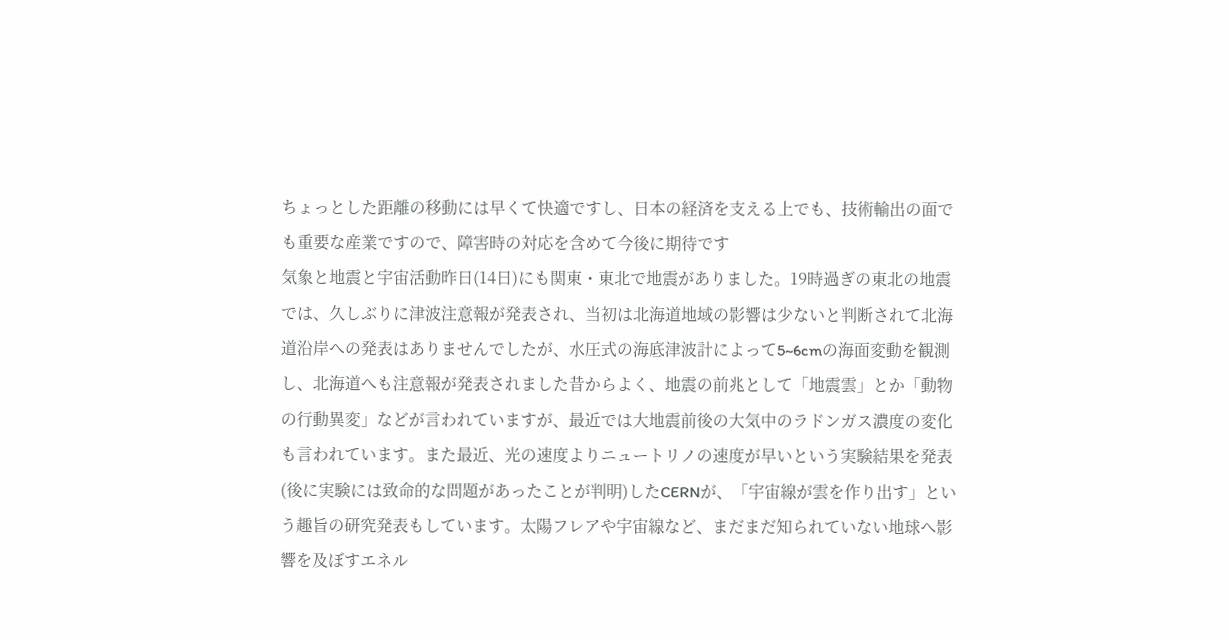ちょっとした距離の移動には早くて快適ですし、日本の経済を支える上でも、技術輸出の面でも重要な産業ですので、障害時の対応を含めて今後に期待です
気象と地震と宇宙活動昨日(14日)にも関東・東北で地震がありました。19時過ぎの東北の地震では、久しぶりに津波注意報が発表され、当初は北海道地域の影響は少ないと判断されて北海道沿岸への発表はありませんでしたが、水圧式の海底津波計によって5~6cmの海面変動を観測し、北海道へも注意報が発表されました昔からよく、地震の前兆として「地震雲」とか「動物の行動異変」などが言われていますが、最近では大地震前後の大気中のラドンガス濃度の変化も言われています。また最近、光の速度よりニュートリノの速度が早いという実験結果を発表(後に実験には致命的な問題があったことが判明)したCERNが、「宇宙線が雲を作り出す」という趣旨の研究発表もしています。太陽フレアや宇宙線など、まだまだ知られていない地球へ影響を及ぼすエネル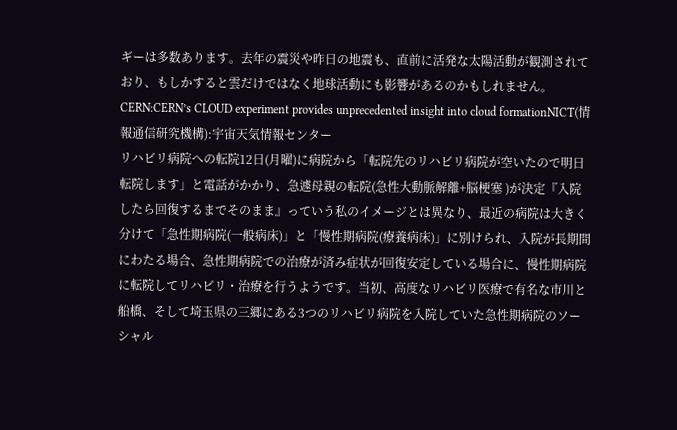ギーは多数あります。去年の震災や昨日の地震も、直前に活発な太陽活動が観測されており、もしかすると雲だけではなく地球活動にも影響があるのかもしれません。CERN:CERN’s CLOUD experiment provides unprecedented insight into cloud formationNICT(情報通信研究機構):宇宙天気情報センター
リハビリ病院への転院12日(月曜)に病院から「転院先のリハビリ病院が空いたので明日転院します」と電話がかかり、急遽母親の転院(急性大動脈解離+脳梗塞 )が決定『入院したら回復するまでそのまま』っていう私のイメージとは異なり、最近の病院は大きく分けて「急性期病院(一般病床)」と「慢性期病院(療養病床)」に別けられ、入院が長期間にわたる場合、急性期病院での治療が済み症状が回復安定している場合に、慢性期病院に転院してリハビリ・治療を行うようです。当初、高度なリハビリ医療で有名な市川と船橋、そして埼玉県の三郷にある3つのリハビリ病院を入院していた急性期病院のソーシャル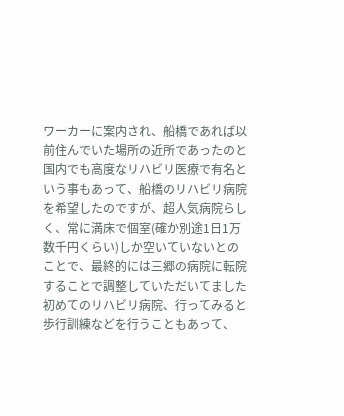ワーカーに案内され、船橋であれば以前住んでいた場所の近所であったのと国内でも高度なリハビリ医療で有名という事もあって、船橋のリハビリ病院を希望したのですが、超人気病院らしく、常に満床で個室(確か別途1日1万数千円くらい)しか空いていないとのことで、最終的には三郷の病院に転院することで調整していただいてました初めてのリハビリ病院、行ってみると歩行訓練などを行うこともあって、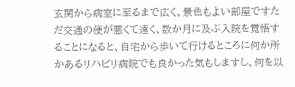玄関から病室に至るまで広く、景色もよい部屋ですただ交通の便が悪くて遠く、数か月に及ぶ入院を覚悟することになると、自宅から歩いて行けるところに何か所かあるリハビリ病院でも良かった気もしますし、何を以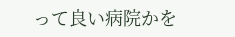って良い病院かを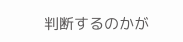判断するのかが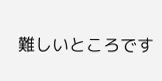難しいところです